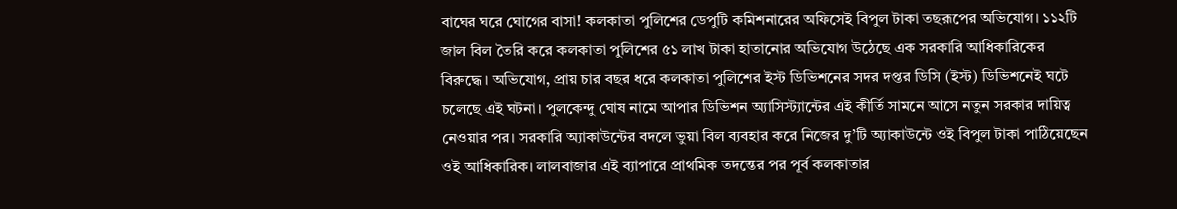বাঘের ঘরে ঘোগের বাসা! কলকাতা পুলিশের ডেপুটি কমিশনারের অফিসেই বিপুল টাকা তছরূপের অভিযোগ। ১১২টি জাল বিল তৈরি করে কলকাতা পুলিশের ৫১ লাখ টাকা হাতানোর অভিযোগ উঠেছে এক সরকারি আধিকারিকের বিরুদ্ধে। অভিযোগ, প্রায় চার বছর ধরে কলকাতা পুলিশের ইস্ট ডিভিশনের সদর দপ্তর ডিসি (ইস্ট) ডিভিশনেই ঘটে চলেছে এই ঘটনা। পুলকেন্দু ঘোষ নামে আপার ডিভিশন অ‌্যাসিস্ট‌্যান্টের এই কীর্তি সামনে আসে নতুন সরকার দায়িত্ব নেওয়ার পর। সরকারি অ‌্যাকাউন্টের বদলে ভুয়া বিল ব‌্যবহার করে নিজের দু’টি অ‌্যাকাউন্টে ওই বিপুল টাকা পাঠিয়েছেন ওই আধিকারিক। লালবাজার এই ব‌্যাপারে প্রাথমিক তদন্তের পর পূর্ব কলকাতার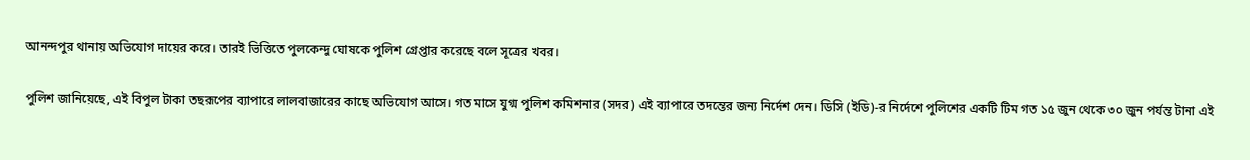আনন্দপুর থানায় অভিযোগ দায়ের করে। তারই ভিত্তিতে পুলকেন্দু ঘোষকে পুলিশ গ্রেপ্তার করেছে বলে সূত্রের খবর।

পুলিশ জানিয়েছে, এই বিপুল টাকা তছরূপের ব‌্যাপারে লালবাজারের কাছে অভিযোগ আসে। গত মাসে যুগ্ম পুলিশ কমিশনার (সদর) এই ব‌্যাপারে তদন্তের জন‌্য নির্দেশ দেন। ডিসি (ইডি)-র নির্দেশে পুলিশের একটি টিম গত ১৫ জুন থেকে ৩০ জুন পর্যন্ত টানা এই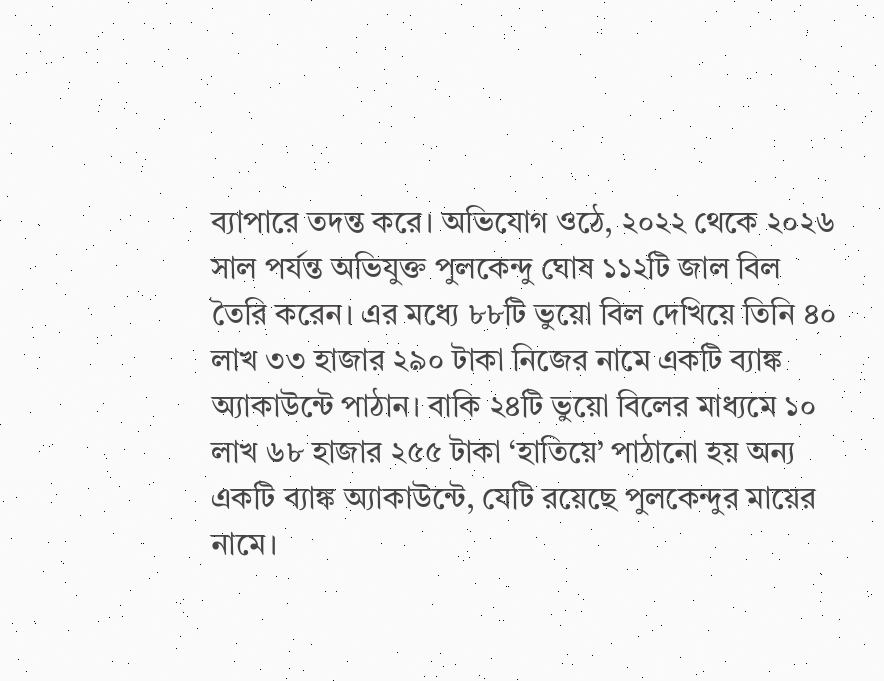ব‌্যাপারে তদন্ত করে। অভিযোগ ওঠে, ২০২২ থেকে ২০২৬ সাল পর্যন্ত অভিযুক্ত পুলকেন্দু ঘোষ ১১২টি জাল বিল তৈরি করেন। এর মধ্যে ৮৮টি ভুয়ো বিল দেখিয়ে তিনি ৪০ লাখ ৩৩ হাজার ২৯০ টাকা নিজের নামে একটি ব‌্যাঙ্ক অ‌্যাকাউন্টে পাঠান। বাকি ২৪টি ভুয়ো বিলের মাধ‌্যমে ১০ লাখ ৬৮ হাজার ২৫৫ টাকা ‘হাতিয়ে’ পাঠানো হয় অন‌্য একটি ব‌্যাঙ্ক অ‌্যাকাউন্টে, যেটি রয়েছে পুলকেন্দুর মায়ের নামে।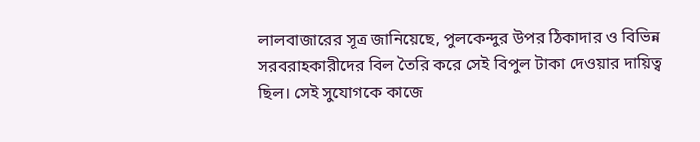লালবাজারের সূত্র জানিয়েছে, পুলকেন্দুর উপর ঠিকাদার ও বিভিন্ন সরবরাহকারীদের বিল তৈরি করে সেই বিপুল টাকা দেওয়ার দায়িত্ব ছিল। সেই সুযোগকে কাজে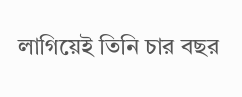লাগিয়েই তিনি চার বছর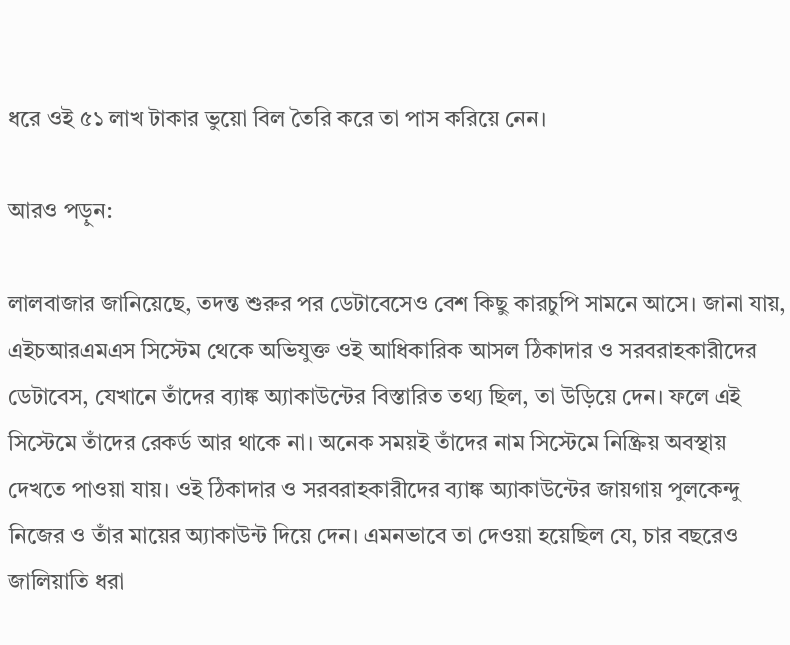ধরে ওই ৫১ লাখ টাকার ভুয়ো বিল তৈরি করে তা পাস করিয়ে নেন।

আরও পড়ুন:

লালবাজার জানিয়েছে, তদন্ত শুরুর পর ডেটাবেসেও বেশ কিছু কারচুপি সামনে আসে। জানা যায়, এইচআরএমএস সিস্টেম থেকে অভিযুক্ত ওই আধিকারিক আসল ঠিকাদার ও সরবরাহকারীদের ডেটাবেস, যেখানে তাঁদের ব‌্যাঙ্ক অ‌্যাকাউন্টের বিস্তারিত তথ‌্য ছিল, তা উড়িয়ে দেন। ফলে এই সিস্টেমে তাঁদের রেকর্ড আর থাকে না। অনেক সময়ই তাঁদের নাম সিস্টেমে নিষ্ক্রিয় অবস্থায় দেখতে পাওয়া যায়। ওই ঠিকাদার ও সরবরাহকারীদের ব‌্যাঙ্ক অ‌্যাকাউন্টের জায়গায় পুলকেন্দু নিজের ও তাঁর মায়ের অ‌্যাকাউন্ট দিয়ে দেন। এমনভাবে তা দেওয়া হয়েছিল যে, চার বছরেও জালিয়াতি ধরা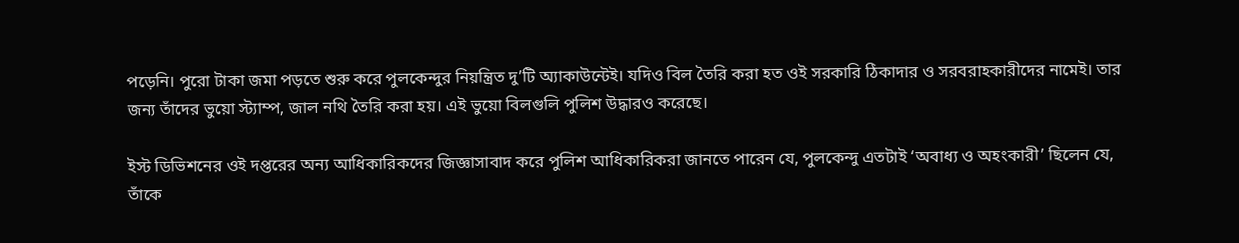পড়েনি। পুরো টাকা জমা পড়তে শুরু করে পুলকেন্দুর নিয়ন্ত্রিত দু’টি অ‌্যাকাউন্টেই। যদিও বিল তৈরি করা হত ওই সরকারি ঠিকাদার ও সরবরাহকারীদের নামেই। তার জন‌্য তাঁদের ভুয়ো স্ট‌্যাম্প, জাল নথি তৈরি করা হয়। এই ভুয়ো বিলগুলি পুলিশ উদ্ধারও করেছে।

ইস্ট ডিভিশনের ওই দপ্তরের অন‌্য আধিকারিকদের জিজ্ঞাসাবাদ করে পুলিশ আধিকারিকরা জানতে পারেন যে, পুলকেন্দু এতটাই ‘অবাধ‌্য ও অহংকারী’ ছিলেন যে, তাঁকে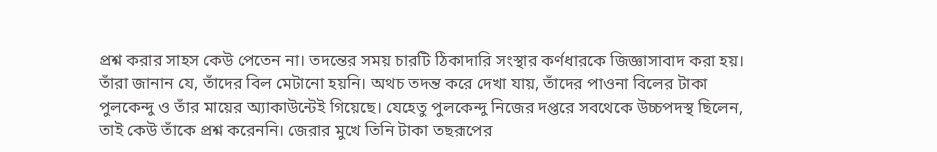প্রশ্ন করার সাহস কেউ পেতেন না। তদন্তের সময় চারটি ঠিকাদারি সংস্থার কর্ণধারকে জিজ্ঞাসাবাদ করা হয়। তাঁরা জানান যে, তাঁদের বিল মেটানো হয়নি। অথচ তদন্ত করে দেখা যায়, তাঁদের পাওনা বিলের টাকা পুলকেন্দু ও তাঁর মায়ের অ‌্যাকাউন্টেই গিয়েছে। যেহেতু পুলকেন্দু নিজের দপ্তরে সবথেকে উচ্চপদস্থ ছিলেন, তাই কেউ তাঁকে প্রশ্ন করেননি। জেরার মুখে তিনি টাকা তছরূপের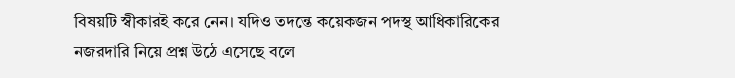বিষয়টি স্বীকারই করে নেন। যদিও তদন্তে কয়েকজন পদস্থ আধিকারিকের নজরদারি নিয়ে প্রশ্ন উঠে এসেছে বলে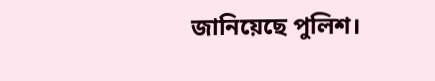জানিয়েছে পুলিশ।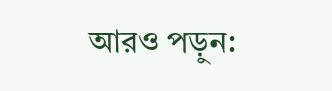আরও পড়ুন: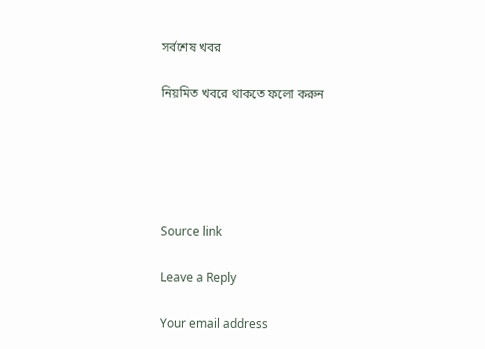সর্বশেষ খবর

নিয়মিত খবরে থাকতে ফলো করুন





Source link

Leave a Reply

Your email address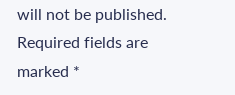will not be published. Required fields are marked *